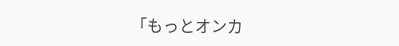「もっとオンカ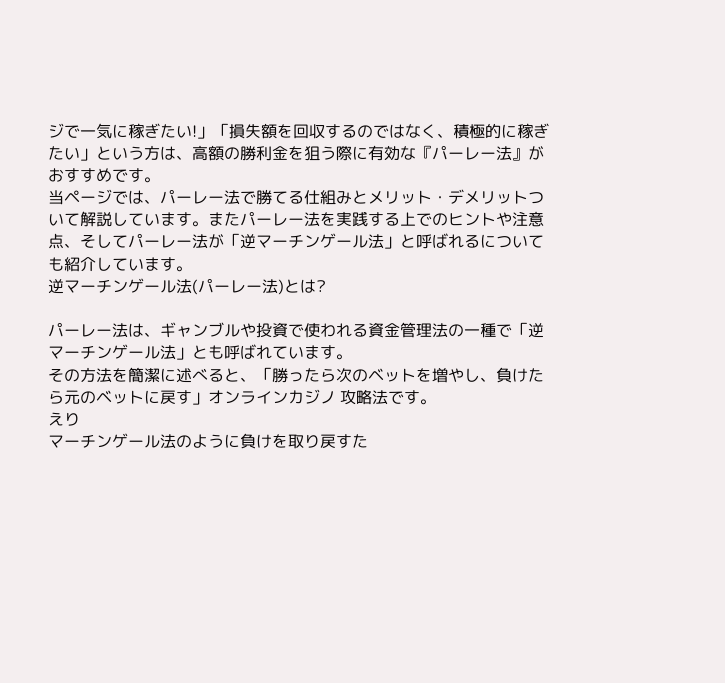ジで一気に稼ぎたい!」「損失額を回収するのではなく、積極的に稼ぎたい」という方は、高額の勝利金を狙う際に有効な『パーレー法』がおすすめです。
当ページでは、パーレー法で勝てる仕組みとメリット・デメリットついて解説しています。またパーレー法を実践する上でのヒントや注意点、そしてパーレー法が「逆マーチンゲール法」と呼ばれるについても紹介しています。
逆マーチンゲール法(パーレー法)とは?

パーレー法は、ギャンブルや投資で使われる資金管理法の一種で「逆マーチンゲール法」とも呼ばれています。
その方法を簡潔に述べると、「勝ったら次のベットを増やし、負けたら元のベットに戻す」オンラインカジノ 攻略法です。
えり
マーチンゲール法のように負けを取り戻すた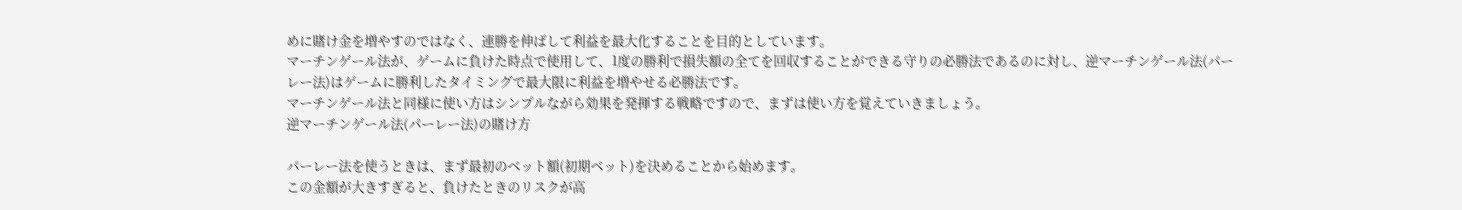めに賭け金を増やすのではなく、連勝を伸ばして利益を最大化することを目的としています。
マーチンゲール法が、ゲームに負けた時点で使用して、1度の勝利で損失額の全てを回収することができる守りの必勝法であるのに対し、逆マーチンゲール法(パーレー法)はゲームに勝利したタイミングで最大限に利益を増やせる必勝法です。
マーチンゲール法と同様に使い方はシンプルながら効果を発揮する戦略ですので、まずは使い方を覚えていきましょう。
逆マーチンゲール法(パーレー法)の賭け方

パーレー法を使うときは、まず最初のベット額(初期ベット)を決めることから始めます。
この金額が大きすぎると、負けたときのリスクが高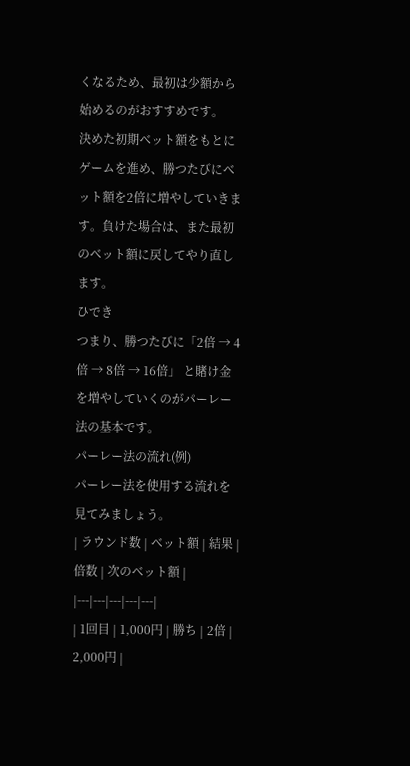くなるため、最初は少額から始めるのがおすすめです。
決めた初期ベット額をもとにゲームを進め、勝つたびにベット額を2倍に増やしていきます。負けた場合は、また最初のベット額に戻してやり直します。
ひでき
つまり、勝つたびに「2倍 → 4倍 → 8倍 → 16倍」 と賭け金を増やしていくのがパーレー法の基本です。
パーレー法の流れ(例)
パーレー法を使用する流れを見てみましょう。
| ラウンド数 | ベット額 | 結果 | 倍数 | 次のベット額 |
|---|---|---|---|---|
| 1回目 | 1,000円 | 勝ち | 2倍 | 2,000円 |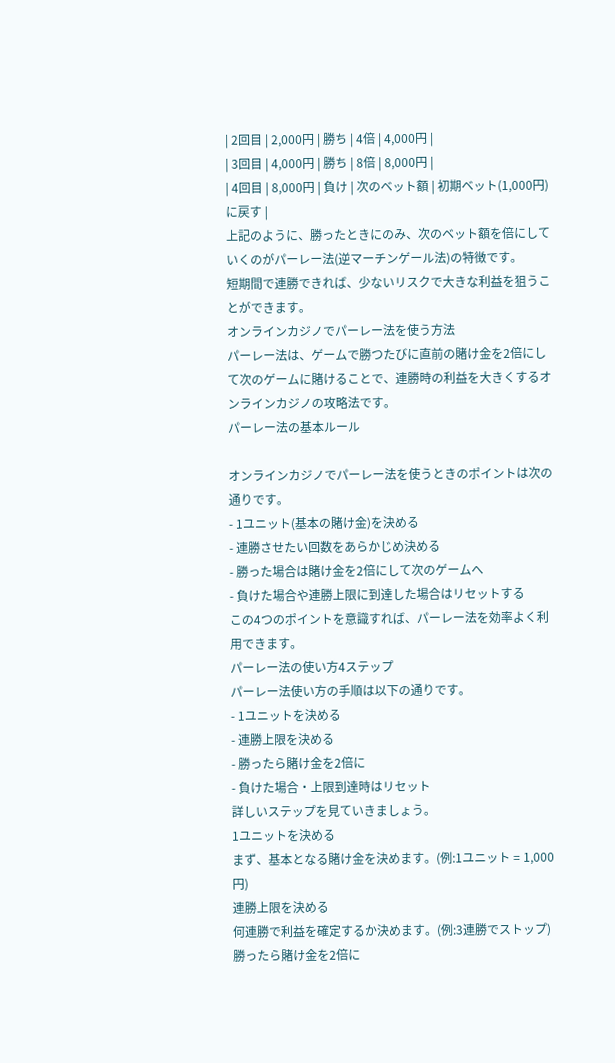| 2回目 | 2,000円 | 勝ち | 4倍 | 4,000円 |
| 3回目 | 4,000円 | 勝ち | 8倍 | 8,000円 |
| 4回目 | 8,000円 | 負け | 次のベット額 | 初期ベット(1,000円)に戻す |
上記のように、勝ったときにのみ、次のベット額を倍にしていくのがパーレー法(逆マーチンゲール法)の特徴です。
短期間で連勝できれば、少ないリスクで大きな利益を狙うことができます。
オンラインカジノでパーレー法を使う方法
パーレー法は、ゲームで勝つたびに直前の賭け金を2倍にして次のゲームに賭けることで、連勝時の利益を大きくするオンラインカジノの攻略法です。
パーレー法の基本ルール

オンラインカジノでパーレー法を使うときのポイントは次の通りです。
- 1ユニット(基本の賭け金)を決める
- 連勝させたい回数をあらかじめ決める
- 勝った場合は賭け金を2倍にして次のゲームへ
- 負けた場合や連勝上限に到達した場合はリセットする
この4つのポイントを意識すれば、パーレー法を効率よく利用できます。
パーレー法の使い方4ステップ
パーレー法使い方の手順は以下の通りです。
- 1ユニットを決める
- 連勝上限を決める
- 勝ったら賭け金を2倍に
- 負けた場合・上限到達時はリセット
詳しいステップを見ていきましょう。
1ユニットを決める
まず、基本となる賭け金を決めます。(例:1ユニット = 1,000円)
連勝上限を決める
何連勝で利益を確定するか決めます。(例:3連勝でストップ)
勝ったら賭け金を2倍に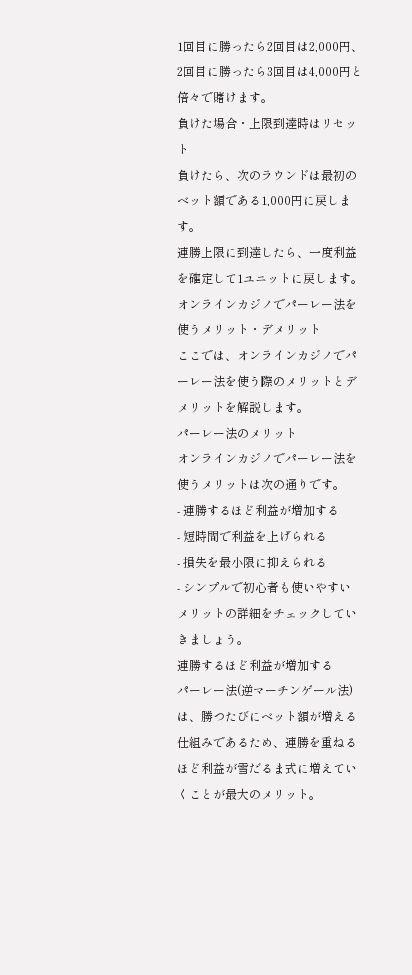1回目に勝ったら2回目は2,000円、2回目に勝ったら3回目は4,000円と倍々で賭けます。
負けた場合・上限到達時はリセット
負けたら、次のラウンドは最初のベット額である1,000円に戻します。
連勝上限に到達したら、一度利益を確定して1ユニットに戻します。
オンラインカジノでパーレー法を使うメリット・デメリット
ここでは、オンラインカジノでパーレー法を使う際のメリットとデメリットを解説します。
パーレー法のメリット
オンラインカジノでパーレー法を使うメリットは次の通りです。
- 連勝するほど利益が増加する
- 短時間で利益を上げられる
- 損失を最小限に抑えられる
- シンプルで初心者も使いやすい
メリットの詳細をチェックしていきましょう。
連勝するほど利益が増加する
パーレー法(逆マーチンゲール法)は、勝つたびにベット額が増える仕組みであるため、連勝を重ねるほど利益が雪だるま式に増えていくことが最大のメリット。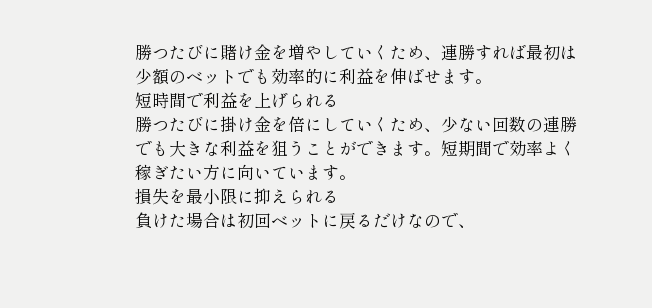勝つたびに賭け金を増やしていくため、連勝すれば最初は少額のベットでも効率的に利益を伸ばせます。
短時間で利益を上げられる
勝つたびに掛け金を倍にしていくため、少ない回数の連勝でも大きな利益を狙うことができます。短期間で効率よく稼ぎたい方に向いています。
損失を最小限に抑えられる
負けた場合は初回ベットに戻るだけなので、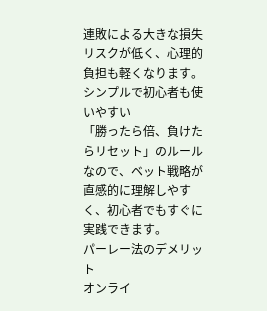連敗による大きな損失リスクが低く、心理的負担も軽くなります。
シンプルで初心者も使いやすい
「勝ったら倍、負けたらリセット」のルールなので、ベット戦略が直感的に理解しやすく、初心者でもすぐに実践できます。
パーレー法のデメリット
オンライ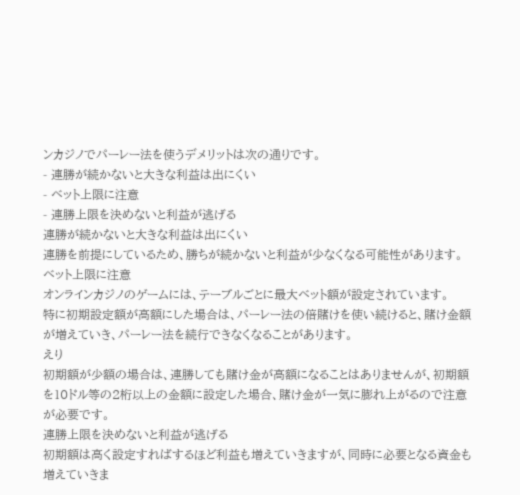ンカジノでパーレー法を使うデメリットは次の通りです。
- 連勝が続かないと大きな利益は出にくい
- ベット上限に注意
- 連勝上限を決めないと利益が逃げる
連勝が続かないと大きな利益は出にくい
連勝を前提にしているため、勝ちが続かないと利益が少なくなる可能性があります。
ベット上限に注意
オンラインカジノのゲームには、テーブルごとに最大ベット額が設定されています。
特に初期設定額が高額にした場合は、パーレー法の倍賭けを使い続けると、賭け金額が増えていき、パーレー法を続行できなくなることがあります。
えり
初期額が少額の場合は、連勝しても賭け金が高額になることはありませんが、初期額を10ドル等の2桁以上の金額に設定した場合、賭け金が一気に膨れ上がるので注意が必要です。
連勝上限を決めないと利益が逃げる
初期額は高く設定すればするほど利益も増えていきますが、同時に必要となる資金も増えていきま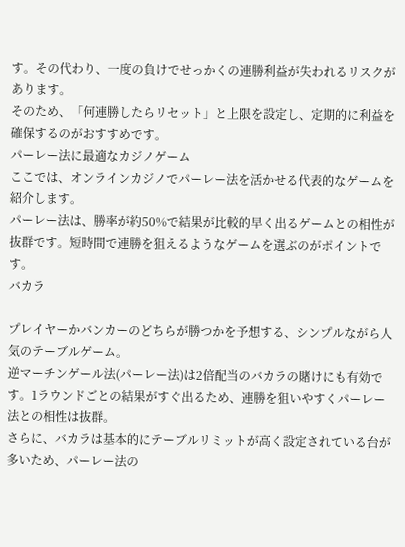す。その代わり、一度の負けでせっかくの連勝利益が失われるリスクがあります。
そのため、「何連勝したらリセット」と上限を設定し、定期的に利益を確保するのがおすすめです。
パーレー法に最適なカジノゲーム
ここでは、オンラインカジノでパーレー法を活かせる代表的なゲームを紹介します。
パーレー法は、勝率が約50%で結果が比較的早く出るゲームとの相性が抜群です。短時間で連勝を狙えるようなゲームを選ぶのがポイントです。
バカラ

プレイヤーかバンカーのどちらが勝つかを予想する、シンプルながら人気のテーブルゲーム。
逆マーチンゲール法(パーレー法)は2倍配当のバカラの賭けにも有効です。1ラウンドごとの結果がすぐ出るため、連勝を狙いやすくパーレー法との相性は抜群。
さらに、バカラは基本的にテーブルリミットが高く設定されている台が多いため、パーレー法の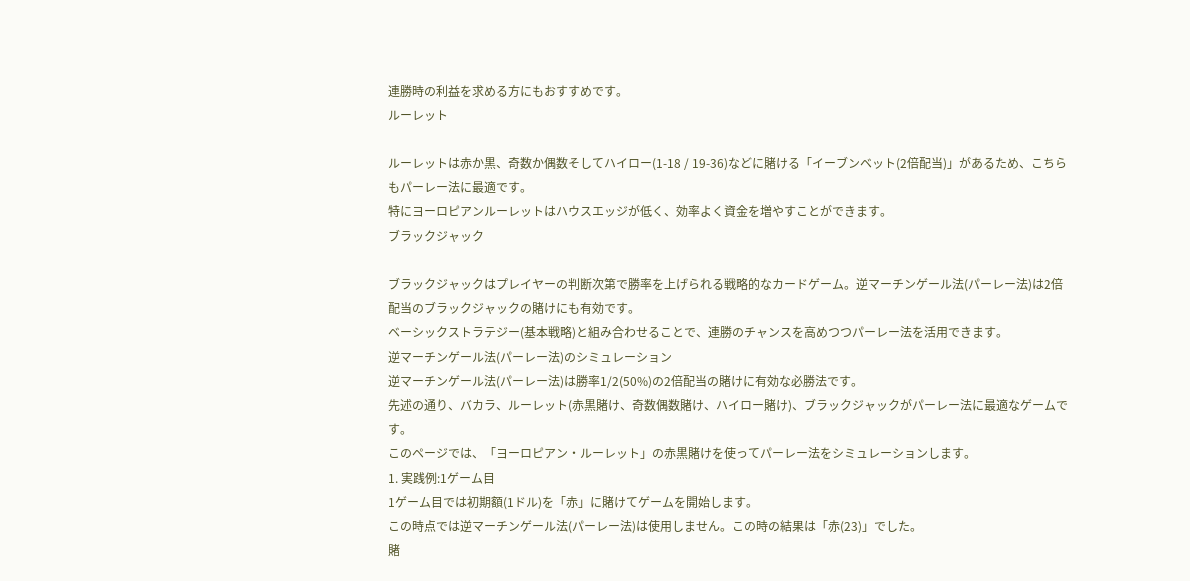連勝時の利益を求める方にもおすすめです。
ルーレット

ルーレットは赤か黒、奇数か偶数そしてハイロー(1-18 / 19-36)などに賭ける「イーブンベット(2倍配当)」があるため、こちらもパーレー法に最適です。
特にヨーロピアンルーレットはハウスエッジが低く、効率よく資金を増やすことができます。
ブラックジャック

ブラックジャックはプレイヤーの判断次第で勝率を上げられる戦略的なカードゲーム。逆マーチンゲール法(パーレー法)は2倍配当のブラックジャックの賭けにも有効です。
ベーシックストラテジー(基本戦略)と組み合わせることで、連勝のチャンスを高めつつパーレー法を活用できます。
逆マーチンゲール法(パーレー法)のシミュレーション
逆マーチンゲール法(パーレー法)は勝率1/2(50%)の2倍配当の賭けに有効な必勝法です。
先述の通り、バカラ、ルーレット(赤黒賭け、奇数偶数賭け、ハイロー賭け)、ブラックジャックがパーレー法に最適なゲームです。
このページでは、「ヨーロピアン・ルーレット」の赤黒賭けを使ってパーレー法をシミュレーションします。
1. 実践例:1ゲーム目
1ゲーム目では初期額(1ドル)を「赤」に賭けてゲームを開始します。
この時点では逆マーチンゲール法(パーレー法)は使用しません。この時の結果は「赤(23)」でした。
賭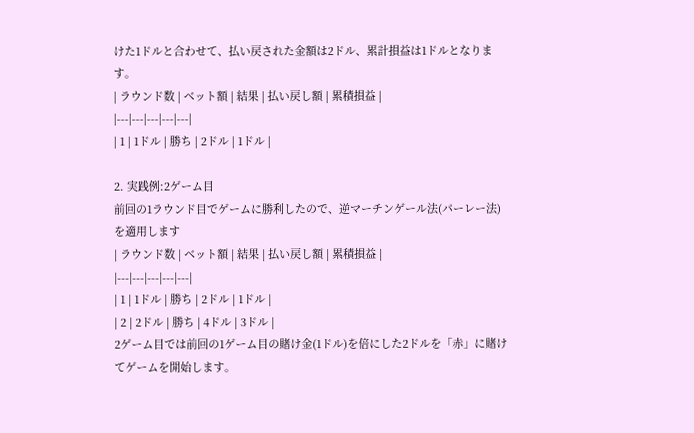けた1ドルと合わせて、払い戻された金額は2ドル、累計損益は1ドルとなります。
| ラウンド数 | ベット額 | 結果 | 払い戻し額 | 累積損益 |
|---|---|---|---|---|
| 1 | 1ドル | 勝ち | 2ドル | 1ドル |

2. 実践例:2ゲーム目
前回の1ラウンド目でゲームに勝利したので、逆マーチンゲール法(パーレー法)を適用します
| ラウンド数 | ベット額 | 結果 | 払い戻し額 | 累積損益 |
|---|---|---|---|---|
| 1 | 1ドル | 勝ち | 2ドル | 1ドル |
| 2 | 2ドル | 勝ち | 4ドル | 3ドル |
2ゲーム目では前回の1ゲーム目の賭け金(1ドル)を倍にした2ドルを「赤」に賭けてゲームを開始します。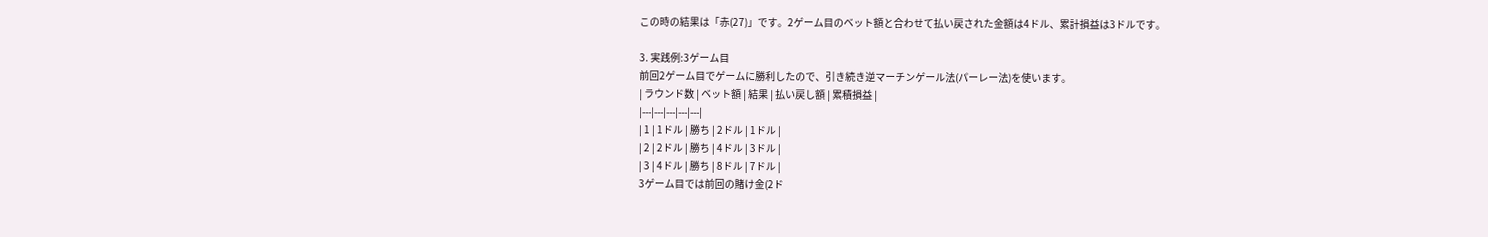この時の結果は「赤(27)」です。2ゲーム目のベット額と合わせて払い戻された金額は4ドル、累計損益は3ドルです。

3. 実践例:3ゲーム目
前回2ゲーム目でゲームに勝利したので、引き続き逆マーチンゲール法(パーレー法)を使います。
| ラウンド数 | ベット額 | 結果 | 払い戻し額 | 累積損益 |
|---|---|---|---|---|
| 1 | 1ドル | 勝ち | 2ドル | 1ドル |
| 2 | 2ドル | 勝ち | 4ドル | 3ドル |
| 3 | 4ドル | 勝ち | 8ドル | 7ドル |
3ゲーム目では前回の賭け金(2ド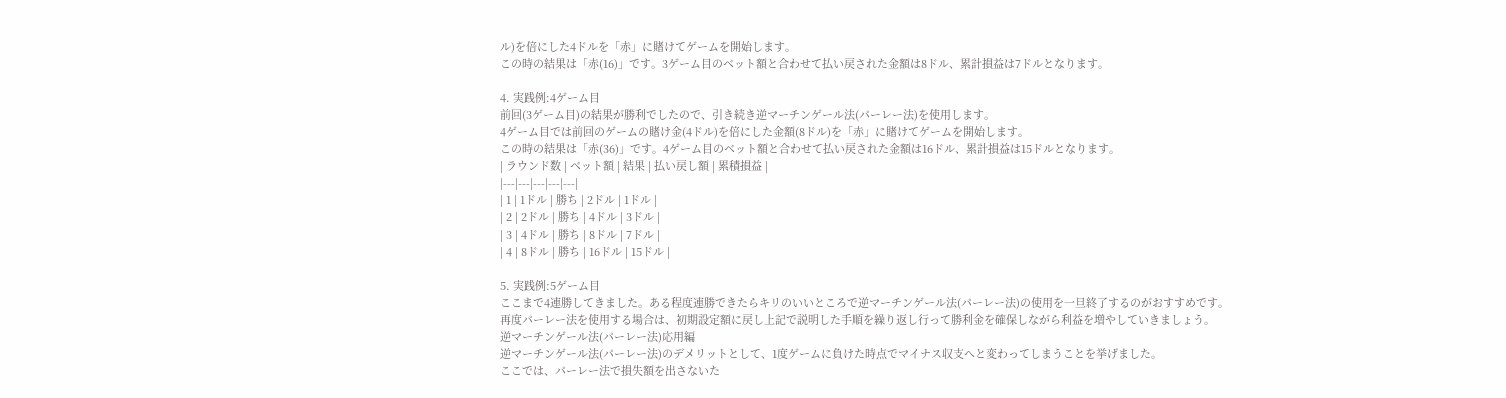ル)を倍にした4ドルを「赤」に賭けてゲームを開始します。
この時の結果は「赤(16)」です。3ゲーム目のベット額と合わせて払い戻された金額は8ドル、累計損益は7ドルとなります。

4. 実践例:4ゲーム目
前回(3ゲーム目)の結果が勝利でしたので、引き続き逆マーチンゲール法(パーレー法)を使用します。
4ゲーム目では前回のゲームの賭け金(4ドル)を倍にした金額(8ドル)を「赤」に賭けてゲームを開始します。
この時の結果は「赤(36)」です。4ゲーム目のベット額と合わせて払い戻された金額は16ドル、累計損益は15ドルとなります。
| ラウンド数 | ベット額 | 結果 | 払い戻し額 | 累積損益 |
|---|---|---|---|---|
| 1 | 1ドル | 勝ち | 2ドル | 1ドル |
| 2 | 2ドル | 勝ち | 4ドル | 3ドル |
| 3 | 4ドル | 勝ち | 8ドル | 7ドル |
| 4 | 8ドル | 勝ち | 16ドル | 15ドル |

5. 実践例:5ゲーム目
ここまで4連勝してきました。ある程度連勝できたらキリのいいところで逆マーチンゲール法(パーレー法)の使用を一旦終了するのがおすすめです。
再度パーレー法を使用する場合は、初期設定額に戻し上記で説明した手順を繰り返し行って勝利金を確保しながら利益を増やしていきましょう。
逆マーチンゲール法(パーレー法)応用編
逆マーチンゲール法(パーレー法)のデメリットとして、1度ゲームに負けた時点でマイナス収支へと変わってしまうことを挙げました。
ここでは、パーレー法で損失額を出さないた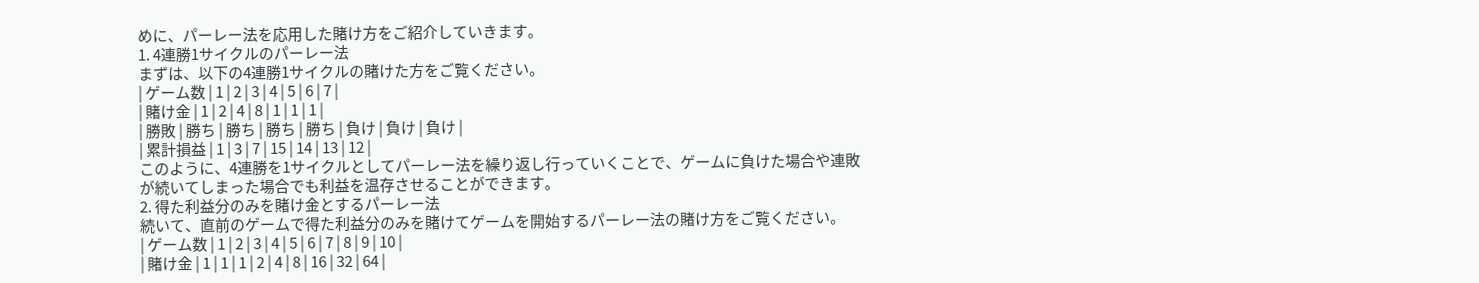めに、パーレー法を応用した賭け方をご紹介していきます。
1. 4連勝1サイクルのパーレー法
まずは、以下の4連勝1サイクルの賭けた方をご覧ください。
| ゲーム数 | 1 | 2 | 3 | 4 | 5 | 6 | 7 |
| 賭け金 | 1 | 2 | 4 | 8 | 1 | 1 | 1 |
| 勝敗 | 勝ち | 勝ち | 勝ち | 勝ち | 負け | 負け | 負け |
| 累計損益 | 1 | 3 | 7 | 15 | 14 | 13 | 12 |
このように、4連勝を1サイクルとしてパーレー法を繰り返し行っていくことで、ゲームに負けた場合や連敗が続いてしまった場合でも利益を温存させることができます。
2. 得た利益分のみを賭け金とするパーレー法
続いて、直前のゲームで得た利益分のみを賭けてゲームを開始するパーレー法の賭け方をご覧ください。
| ゲーム数 | 1 | 2 | 3 | 4 | 5 | 6 | 7 | 8 | 9 | 10 |
| 賭け金 | 1 | 1 | 1 | 2 | 4 | 8 | 16 | 32 | 64 |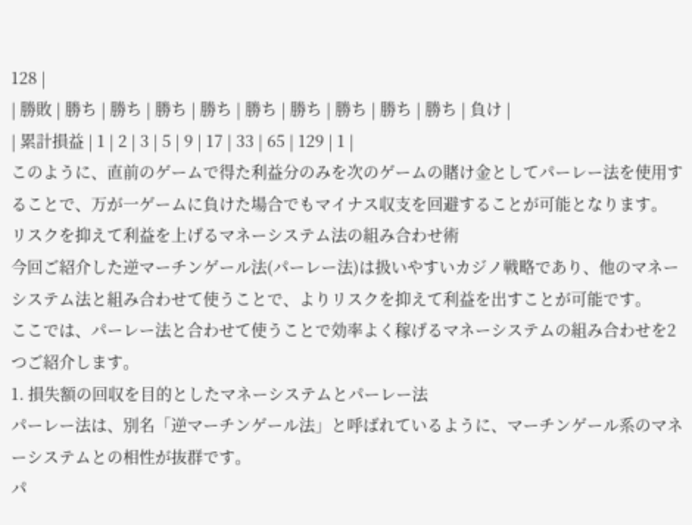128 |
| 勝敗 | 勝ち | 勝ち | 勝ち | 勝ち | 勝ち | 勝ち | 勝ち | 勝ち | 勝ち | 負け |
| 累計損益 | 1 | 2 | 3 | 5 | 9 | 17 | 33 | 65 | 129 | 1 |
このように、直前のゲームで得た利益分のみを次のゲームの賭け金としてパーレー法を使用することで、万が一ゲームに負けた場合でもマイナス収支を回避することが可能となります。
リスクを抑えて利益を上げるマネーシステム法の組み合わせ術
今回ご紹介した逆マーチンゲール法(パーレー法)は扱いやすいカジノ戦略であり、他のマネーシステム法と組み合わせて使うことで、よりリスクを抑えて利益を出すことが可能です。
ここでは、パーレー法と合わせて使うことで効率よく稼げるマネーシステムの組み合わせを2つご紹介します。
1. 損失額の回収を目的としたマネーシステムとパーレー法
パーレー法は、別名「逆マーチンゲール法」と呼ばれているように、マーチンゲール系のマネーシステムとの相性が抜群です。
パ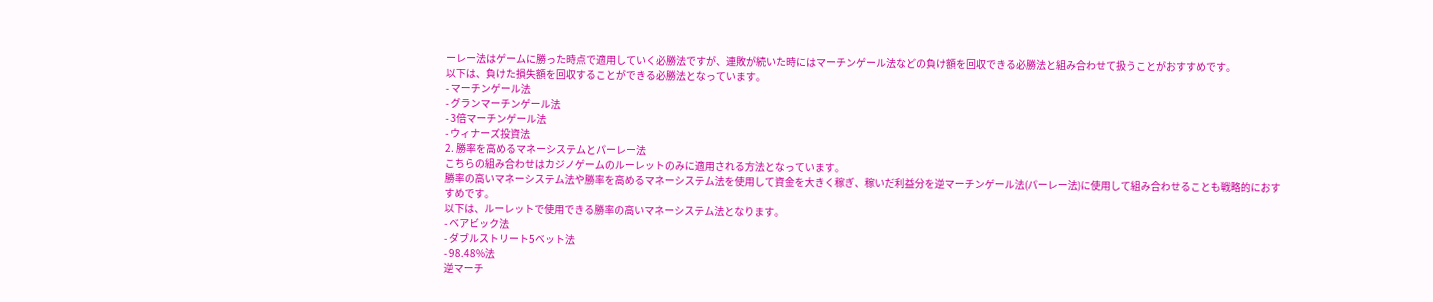ーレー法はゲームに勝った時点で適用していく必勝法ですが、連敗が続いた時にはマーチンゲール法などの負け額を回収できる必勝法と組み合わせて扱うことがおすすめです。
以下は、負けた損失額を回収することができる必勝法となっています。
- マーチンゲール法
- グランマーチンゲール法
- 3倍マーチンゲール法
- ウィナーズ投資法
2. 勝率を高めるマネーシステムとパーレー法
こちらの組み合わせはカジノゲームのルーレットのみに適用される方法となっています。
勝率の高いマネーシステム法や勝率を高めるマネーシステム法を使用して資金を大きく稼ぎ、稼いだ利益分を逆マーチンゲール法(パーレー法)に使用して組み合わせることも戦略的におすすめです。
以下は、ルーレットで使用できる勝率の高いマネーシステム法となります。
- ベアビック法
- ダブルストリート5ベット法
- 98.48%法
逆マーチ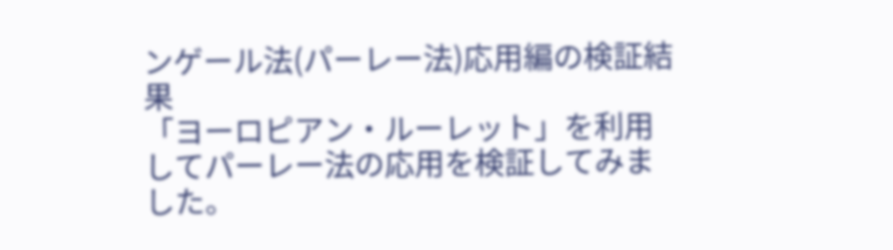ンゲール法(パーレー法)応用編の検証結果
「ヨーロピアン・ルーレット」を利用してパーレー法の応用を検証してみました。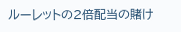ルーレットの2倍配当の賭け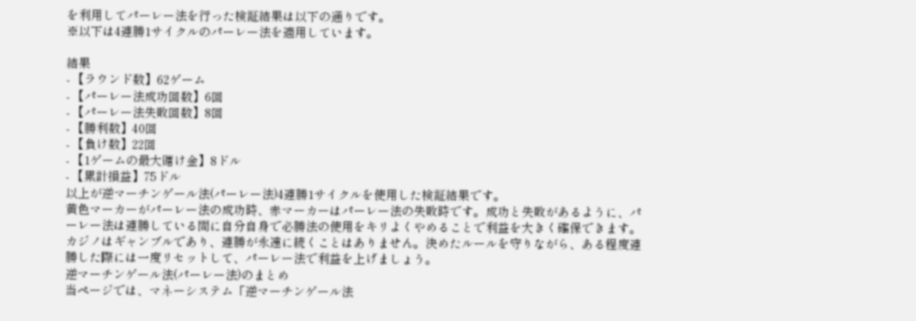を利用してパーレー法を行った検証結果は以下の通りです。
※以下は4連勝1サイクルのパーレー法を適用しています。

結果
- 【ラウンド数】62ゲーム
- 【パーレー法成功回数】6回
- 【パーレー法失敗回数】8回
- 【勝利数】40回
- 【負け数】22回
- 【1ゲームの最大賭け金】8ドル
- 【累計損益】75ドル
以上が逆マーチンゲール法(パーレー法)4連勝1サイクルを使用した検証結果です。
黄色マーカーがパーレー法の成功時、赤マーカーはパーレー法の失敗時です。成功と失敗があるように、パーレー法は連勝している間に自分自身で必勝法の使用をキリよくやめることで利益を大きく確保できます。
カジノはギャンブルであり、連勝が永遠に続くことはありません。決めたルールを守りながら、ある程度連勝した際には一度リセットして、パーレー法で利益を上げましょう。
逆マーチンゲール法(パーレー法)のまとめ
当ページでは、マネーシステム「逆マーチンゲール法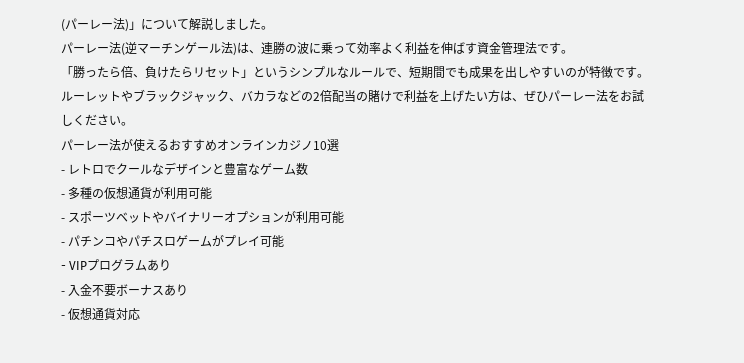(パーレー法)」について解説しました。
パーレー法(逆マーチンゲール法)は、連勝の波に乗って効率よく利益を伸ばす資金管理法です。
「勝ったら倍、負けたらリセット」というシンプルなルールで、短期間でも成果を出しやすいのが特徴です。
ルーレットやブラックジャック、バカラなどの2倍配当の賭けで利益を上げたい方は、ぜひパーレー法をお試しください。
パーレー法が使えるおすすめオンラインカジノ10選
- レトロでクールなデザインと豊富なゲーム数
- 多種の仮想通貨が利用可能
- スポーツベットやバイナリーオプションが利用可能
- パチンコやパチスロゲームがプレイ可能
- VIPプログラムあり
- 入金不要ボーナスあり
- 仮想通貨対応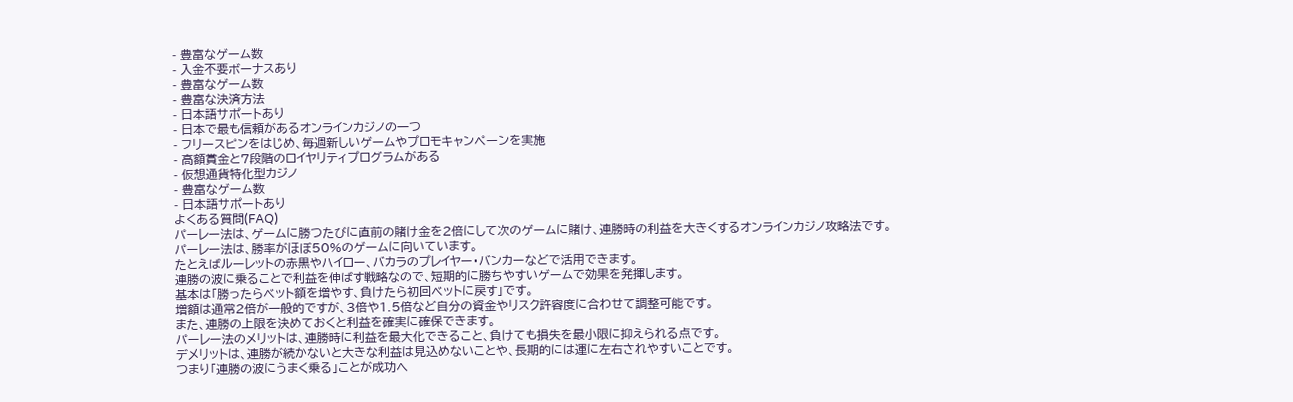- 豊富なゲーム数
- 入金不要ボーナスあり
- 豊富なゲーム数
- 豊富な決済方法
- 日本語サポートあり
- 日本で最も信頼があるオンラインカジノの一つ
- フリースピンをはじめ、毎週新しいゲームやプロモキャンペーンを実施
- 高額賞金と7段階のロイヤリティプログラムがある
- 仮想通貨特化型カジノ
- 豊富なゲーム数
- 日本語サポートあり
よくある質問(FAQ)
パーレー法は、ゲームに勝つたびに直前の賭け金を2倍にして次のゲームに賭け、連勝時の利益を大きくするオンラインカジノ攻略法です。
パーレー法は、勝率がほぼ50%のゲームに向いています。
たとえばルーレットの赤黒やハイロー、バカラのプレイヤー・バンカーなどで活用できます。
連勝の波に乗ることで利益を伸ばす戦略なので、短期的に勝ちやすいゲームで効果を発揮します。
基本は「勝ったらベット額を増やす、負けたら初回ベットに戻す」です。
増額は通常2倍が一般的ですが、3倍や1.5倍など自分の資金やリスク許容度に合わせて調整可能です。
また、連勝の上限を決めておくと利益を確実に確保できます。
パーレー法のメリットは、連勝時に利益を最大化できること、負けても損失を最小限に抑えられる点です。
デメリットは、連勝が続かないと大きな利益は見込めないことや、長期的には運に左右されやすいことです。
つまり「連勝の波にうまく乗る」ことが成功へ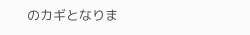のカギとなりま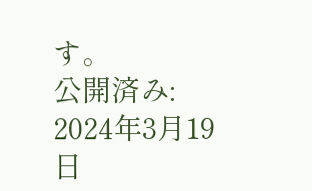す。
公開済み: 2024年3月19日